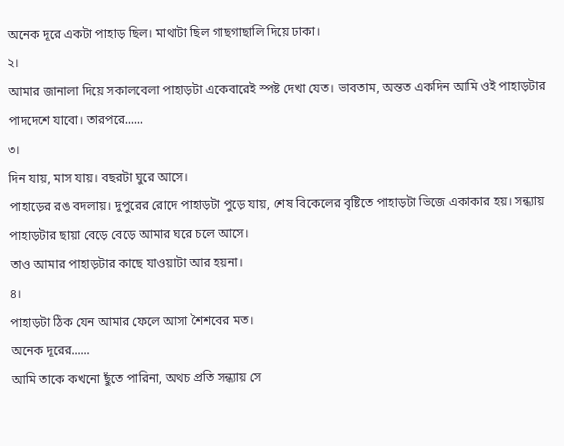অনেক দূরে একটা পাহাড় ছিল। মাথাটা ছিল গাছগাছালি দিয়ে ঢাকা।
২।
আমার জানালা দিয়ে সকালবেলা পাহাড়টা একেবারেই স্পষ্ট দেখা যেত। ভাবতাম, অন্তত একদিন আমি ওই পাহাড়টার পাদদেশে যাবো। তারপরে......
৩।
দিন যায়, মাস যায়। বছরটা ঘুরে আসে।
পাহাড়ের রঙ বদলায়। দুপুরের রোদে পাহাড়টা পুড়ে যায়, শেষ বিকেলের বৃষ্টিতে পাহাড়টা ভিজে একাকার হয়। সন্ধ্যায় পাহাড়টার ছায়া বেড়ে বেড়ে আমার ঘরে চলে আসে।
তাও আমার পাহাড়টার কাছে যাওয়াটা আর হয়না।
৪।
পাহাড়টা ঠিক যেন আমার ফেলে আসা শৈশবের মত।
অনেক দূরের......
আমি তাকে কখনো ছুঁতে পারিনা, অথচ প্রতি সন্ধ্যায় সে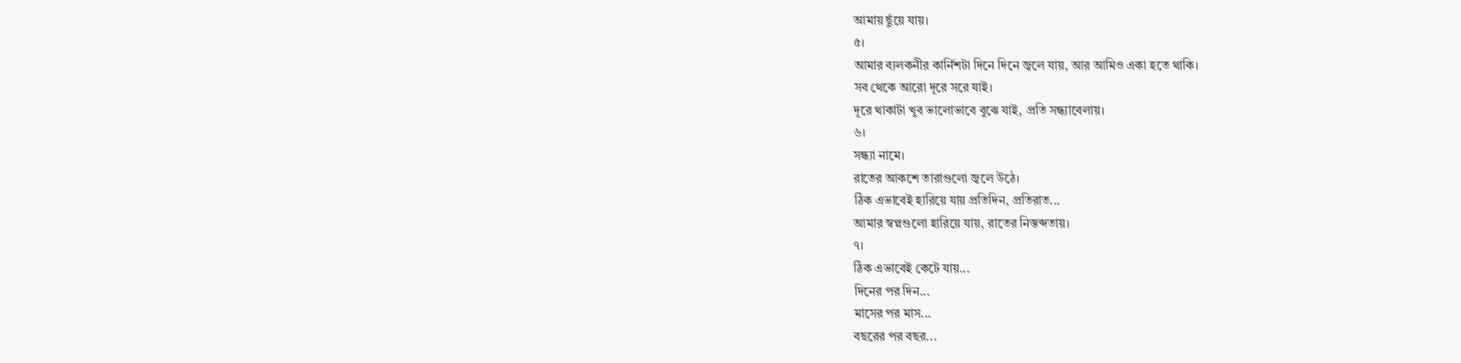আমায় ছুঁয়ে যায়।
৫।
আমার ব্যলকনীর কার্নিশটা দিনে দিনে জ্বলে যায়, আর আমিও একা হতে থাকি।
সব থেকে আরো দূরে সরে যাই।
দূরে থাকাটা খুব ভালোভাবে বুঝে যাই, প্রতি সন্ধ্যাবেলায়।
৬।
সন্ধ্যা নামে।
রাতের আকশে তারাগুলো জ্বলে উঠে।
ঠিক এভাবেই হারিয়ে যায় প্রতিদিন, প্রতিরাত...
আমার স্বপ্নগুলো হারিয়ে যায়, রাতের নিস্তব্দতায়।
৭।
ঠিক এভাবেই কেটে যায়...
দিনের পর দিন...
মাসের পর মাস...
বছরের পর বছর...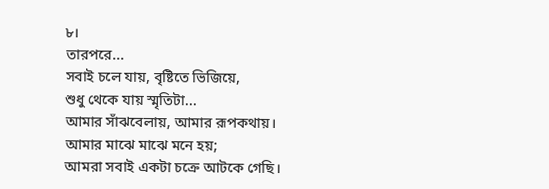৮।
তারপরে...
সবাই চলে যায়, বৃষ্টিতে ভিজিয়ে,
শুধু থেকে যায় স্মৃতিটা...
আমার সাঁঝবেলায়, আমার রূপকথায়।
আমার মাঝে মাঝে মনে হয়;
আমরা সবাই একটা চক্রে আটকে গেছি।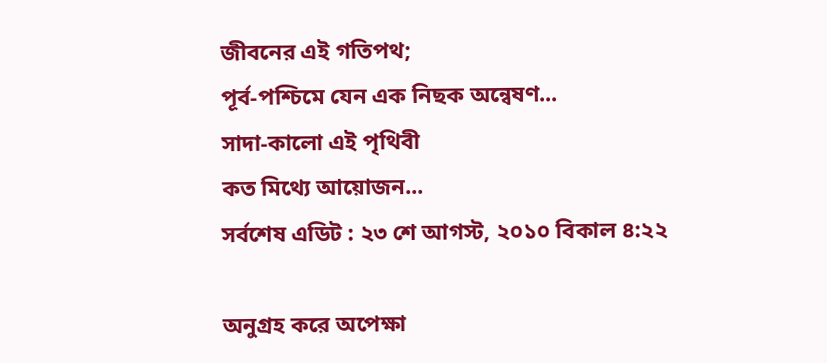জীবনের এই গতিপথ;
পূর্ব-পশ্চিমে যেন এক নিছক অন্বেষণ...
সাদা-কালো এই পৃথিবী
কত মিথ্যে আয়োজন...
সর্বশেষ এডিট : ২৩ শে আগস্ট, ২০১০ বিকাল ৪:২২

অনুগ্রহ করে অপেক্ষা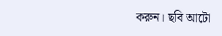করুন। ছবি আটো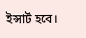ইন্সার্ট হবে।